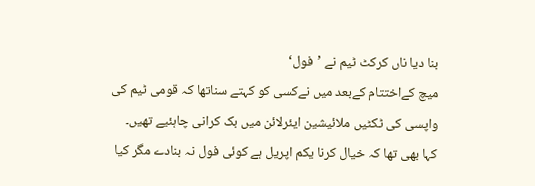بنا دیا ناں کرکٹ ٹیم نے ’فول‘
میچ کےاختتام کےبعد میں نےکسی کو کہتے سناتھا کہ قومی ٹیم کی واپسی کی ٹکٹیں ملائیشین ایئرلائن میں بک کرانی چاہئیے تھیں۔
کہا بھی تھا کہ خیال کرنا یکم اپریل ہے کوئی فول نہ بنادے مگر کیا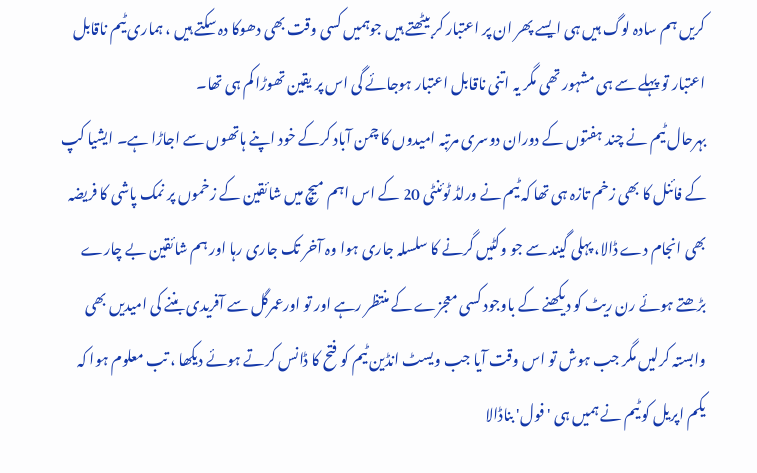کریں ہم سادہ لوگ ہیں ہی ایسے پھر ان پر اعتبار کر بیٹھتے ہیں جوہمیں کسی وقت بھی دھوکا دہ سکتے ہیں ، ہماری ٹیم ناقابل اعتبار تو پہلے سے ہی مشہور تھی مگر یہ اتنی ناقابل اعتبار ہوجائے گی اس پر یقین تھوڑا کم ہی تھا۔
بہرحال ٹیم نے چند ہفتوں کے دوران دوسری مرتبہ امیدوں کا چمن آباد کرکے خود اپنے ہاتھوں سے اجاڑا ہے۔ ایشیا کپ کے فائنل کا بھی زخم تازہ ہی تھا کہ ٹیم نے ورلڈ ٹوئنٹی 20 کے اس اہم میچ میں شائقین کے زخموں پر نمک پاشی کا فریضہ بھی انجام دے ڈالا، پہلی گیند سے جو وکٹیں گرنے کا سلسلہ جاری ہوا وہ آخر تک جاری رہا اور ہم شائقین بے چارے بڑھتے ہوئے رن ریٹ کو دیکھنے کے باوجود کسی معجزے کے منتظر رہے اور تو اورعمرگل سے آفریدی بننے کی امیدیں بھی وابستہ کرلیں مگر جب ہوش تو اس وقت آیا جب ویسٹ انڈین ٹیم کو فتح کا ڈانس کرتے ہوئے دیکھا ، تب معلوم ہوا کہ یکم اپریل کو ٹیم نے ہمیں ہی 'فول' بناڈالا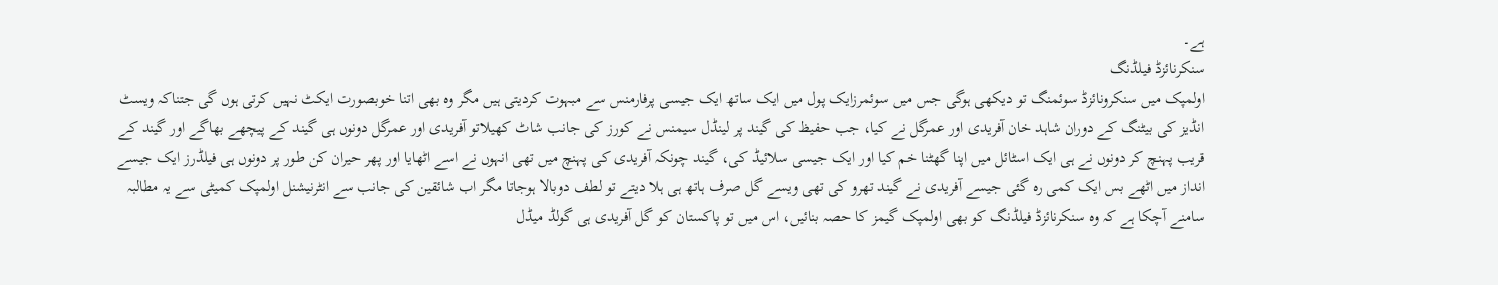ہے۔
سنکرنائزڈ فیلڈنگ
اولمپک میں سنکرونائزڈ سوئمنگ تو دیکھی ہوگی جس میں سوئمرزایک پول میں ایک ساتھ ایک جیسی پرفارمنس سے مبہوت کردیتی ہیں مگر وہ بھی اتنا خوبصورت ایکٹ نہیں کرتی ہوں گی جتناکہ ویسٹ انڈیز کی بیٹنگ کے دوران شاہد خان آفریدی اور عمرگل نے کیا، جب حفیظ کی گیند پر لینڈل سیمنس نے کورز کی جانب شاٹ کھیلاتو آفریدی اور عمرگل دونوں ہی گیند کے پیچھے بھاگے اور گیند کے قریب پہنچ کر دونوں نے ہی ایک اسٹائل میں اپنا گھٹنا خم کیا اور ایک جیسی سلائیڈ کی، گیند چونکہ آفریدی کی پہنچ میں تھی انہوں نے اسے اٹھایا اور پھر حیران کن طور پر دونوں ہی فیلڈرز ایک جیسے انداز میں اٹھے بس ایک کمی رہ گئی جیسے آفریدی نے گیند تھرو کی تھی ویسے گل صرف ہاتھ ہی ہلا دیتے تو لطف دوبالا ہوجاتا مگر اب شائقین کی جانب سے انٹرنیشنل اولمپک کمیٹی سے یہ مطالبہ سامنے آچکا ہے کہ وہ سنکرنائزڈ فیلڈنگ کو بھی اولمپک گیمز کا حصہ بنائیں، اس میں تو پاکستان کو گل آفریدی ہی گولڈ میڈل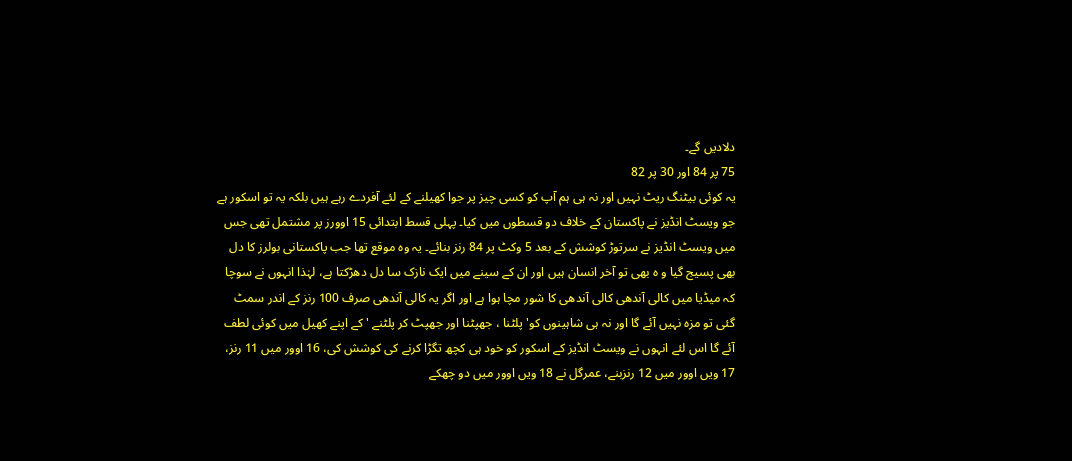دلادیں گے۔
75 پر 84 اور 30 پر 82
یہ کوئی بیٹنگ ریٹ نہیں اور نہ ہی ہم آپ کو کسی چیز پر جوا کھیلنے کے لئے آفردے رہے ہیں بلکہ یہ تو اسکور ہے جو ویسٹ انڈیز نے پاکستان کے خلاف دو قسطوں میں کیا۔ پہلی قسط ابتدائی 15 اوورز پر مشتمل تھی جس میں ویسٹ انڈیز نے سرتوڑ کوشش کے بعد 5 وکٹ پر 84 رنز بنائے۔ یہ وہ موقع تھا جب پاکستانی بولرز کا دل بھی پسیج گیا و ہ بھی تو آخر انسان ہیں اور ان کے سینے میں ایک نازک سا دل دھڑکتا ہے، لہٰذا انہوں نے سوچا کہ میڈیا میں کالی آندھی کالی آندھی کا شور مچا ہوا ہے اور اگر یہ کالی آندھی صرف 100 رنز کے اندر سمٹ گئی تو مزہ نہیں آئے گا اور نہ ہی شاہینوں کو' پلٹنا ، جھپٹنا اور جھپٹ کر پلٹنے ' کے اپنے کھیل میں کوئی لطف آئے گا اس لئے انہوں نے ویسٹ انڈیز کے اسکور کو خود ہی کچھ تگڑا کرنے کی کوشش کی، 16 اوور میں 11 رنز، 17 ویں اوور میں 12 رنزبنے، عمرگل نے 18 ویں اوور میں دو چھکے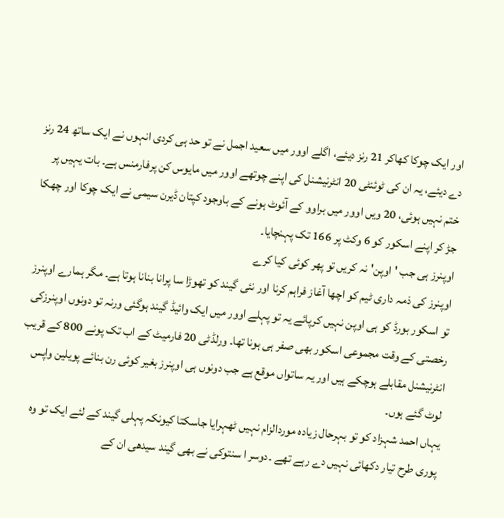اور ایک چوکا کھاکر 21 رنز دیئے، اگلے اوور میں سعید اجمل نے تو حد ہی کردی انہوں نے ایک ساتھ 24 رنز دے دیئے، یہ ان کی ٹوئنٹی 20 انٹرنیشنل کی اپنے چوتھے اوور میں مایوس کن پرفارمنس ہے۔ بات یہیں پر ختم نہیں ہوئی، 20 ویں اوور میں براوو کے آئوٹ ہونے کے باوجود کپتان ڈیرن سیمی نے ایک چوکا اور چھکا جڑ کر اپنے اسکور کو 6 وکٹ پر 166 تک پہنچایا۔
اوپنرز ہی جب 'اوپن' نہ کریں تو پھر کوئی کیا کرے
اوپنرز کی ذمہ داری ٹیم کو اچھا آغاز فراہم کرنا اور نئی گیند کو تھوڑا سا پرانا بنانا ہوتا ہے۔ مگر ہمارے اوپنرز تو اسکور بورڈ کو ہی اوپن نہیں کرپائے یہ تو پہلے اوور میں ایک وائیڈ گیند ہوگئی ورنہ تو دونوں اوپنرزکی رخصتی کے وقت مجموعی اسکور بھی صفر ہی ہونا تھا۔ ورلڈٹی 20 فارمیٹ کے اب تک پونے 800 کے قریب انٹرنیشنل مقابلے ہوچکے ہیں اور یہ ساتواں موقع ہے جب دونوں ہی اوپنرز بغیر کوئی رن بنائے پویلین واپس لوٹ گئے ہوں۔
یہاں احمد شہزاد کو تو بہرحال زیادہ موردالزام نہیں ٹھہرایا جاسکتا کیونکہ پہلی گیند کے لئے ایک تو وہ پوری طرح تیار دکھائی نہیں دے رہے تھے ۔دوسر ا سنتوکی نے بھی گیند سیدھی ان کے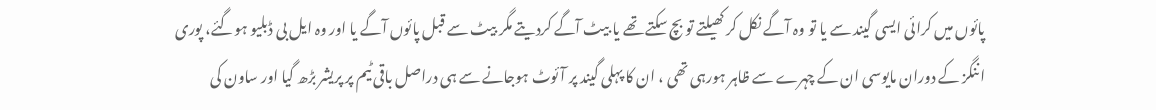پائوں میں کرائی ایسی گیند سے یا تو وہ آگے نکل کر کھیلتے تو بچ سکتے تھے یا بیٹ آگے کردیتے مگر بیٹ سے قبل پائوں آگے یا اور وہ ایل بی ڈبلیو ہوگئے، پوری اننگز کے دوران مایوسی ان کے چہرے سے ظاہر ہورہی تھی ، ان کا پہلی گیند پر آئوٹ ہوجانے سے ہی دراصل باقی ٹیم پر پریشر بڑھ گیا اور ساون کی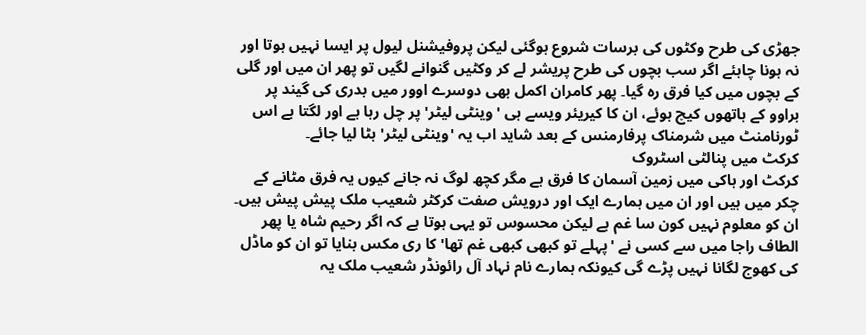جھڑی کی طرح وکٹوں کی برسات شروع ہوگئی لیکن پروفیشنل لیول پر ایسا نہیں ہوتا اور نہ ہونا چاہئے اگر سب بچوں کی طرح پریشر لے کر وکٹیں گنوانے لگیں تو پھر ان میں اور گلی کے بچوں میں کیا فرق رہ گیا۔ پھر کامران اکمل بھی دوسرے اوور میں بدری کی گیند پر براوو کے ہاتھوں کیچ ہوئے، ان کا کیریئر ویسے ہی ' وینٹی لیٹر' پر چل رہا ہے اور لگتا ہے اس ٹورنامنٹ میں شرمناک پرفارمنس کے بعد شاید اب یہ 'وینٹی لیٹر' ہٹا لیا جائے۔
کرکٹ میں پنالٹی اسٹروک
کرکٹ اور ہاکی میں زمین آسمان کا فرق ہے مگر کچھ لوگ نہ جانے کیوں یہ فرق مٹانے کے چکر میں ہیں اور ان میں ہمارے ایک اور درویش صفت کرکٹر شعیب ملک پیش پیش ہیں۔ ان کو معلوم نہیں کون سا غم ہے لیکن محسوس تو یہی ہوتا ہے کہ اگر رحیم شاہ یا پھر الطاف راجا میں سے کسی نے 'پہلے تو کبھی کبھی غم تھا' کا ری مکس بنایا تو ان کو ماڈل کی کھوج لگانا نہیں پڑے گی کیونکہ ہمارے نام نہاد آل رائونڈر شعیب ملک یہ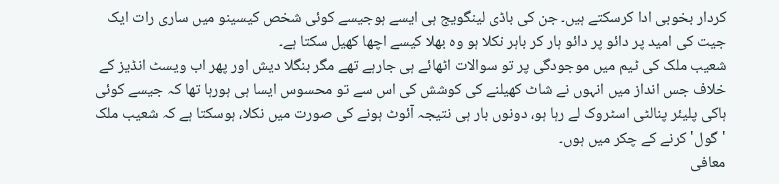کردار بخوبی ادا کرسکتے ہیں۔ جن کی باڈی لینگویج ہی ایسے ہوجیسے کوئی شخص کیسینو میں ساری رات ایک جیت کی امید پر دائو پر دائو ہار کر باہر نکلا ہو وہ بھلا کیسے اچھا کھیل سکتا ہے۔
شعیب ملک کی ٹیم میں موجودگی پر تو سوالات اٹھائے ہی جارہے تھے مگر بنگلا دیش اور پھر اب ویسٹ انڈیز کے خلاف جس انداز میں انہوں نے شاٹ کھیلنے کی کوشش کی اس سے تو محسوس ایسا ہی ہورہا تھا کہ جیسے کوئی ہاکی پلیئر پنالٹی اسٹروک لے رہا ہو، دونوں بار ہی نتیجہ آئوٹ ہونے کی صورت میں نکلا، ہوسکتا ہے کہ شعیب ملک 'گول' کرنے کے چکر میں ہوں۔
معافی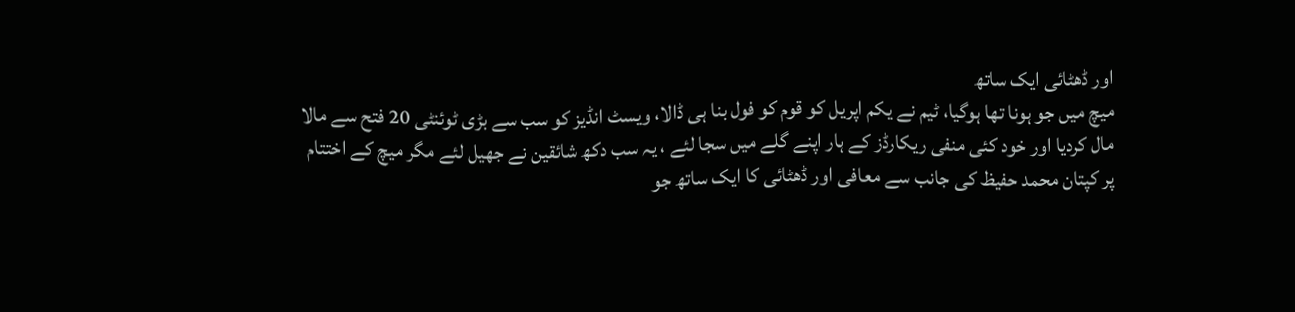اور ڈھٹائی ایک ساتھ
میچ میں جو ہونا تھا ہوگیا، ٹیم نے یکم اپریل کو قوم کو فول بنا ہی ڈالا، ویسٹ انڈیز کو سب سے بڑی ٹوئنٹی 20 فتح سے مالا مال کردیا اور خود کئی منفی ریکارڈز کے ہار اپنے گلے میں سجا لئے ، یہ سب دکھ شائقین نے جھیل لئے مگر میچ کے اختتام پر کپتان محمد حفیظ کی جانب سے معافی اور ڈھٹائی کا ایک ساتھ جو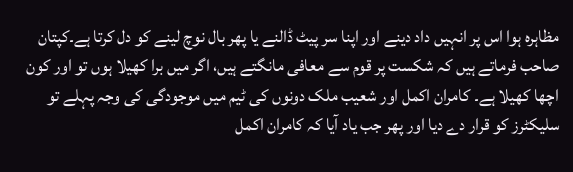مظاہرہ ہوا اس پر انہیں داد دینے اور اپنا سر پیٹ ڈالنے یا پھر بال نوچ لینے کو دل کرتا ہے۔کپتان صاحب فرماتے ہیں کہ شکست پر قوم سے معافی مانگتے ہیں، اگر میں برا کھیلا ہوں تو اور کون اچھا کھیلا ہے۔ کامران اکمل اور شعیب ملک دونوں کی ٹیم میں موجودگی کی وجہ پہلے تو سلیکٹرز کو قرار دے دیا اور پھر جب یاد آیا کہ کامران اکمل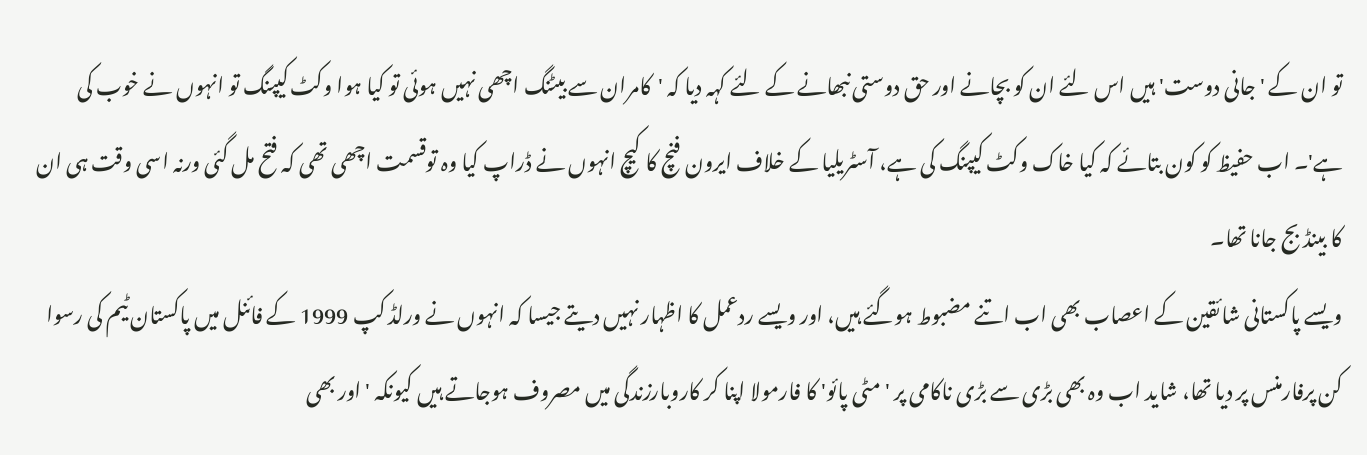تو ان کے 'جانی دوست' ہیں اس لئے ان کو بچانے اور حق دوستی نبھانے کے لئے کہہ دیا کہ 'کامران سے بیٹنگ اچھی نہیں ہوئی تو کیا ہوا وکٹ کیپنگ تو انہوں نے خوب کی ہے'۔ اب حفیظ کو کون بتائے کہ کیا خاک وکٹ کیپنگ کی ہے، آسٹریلیا کے خلاف ایرون فنچ کا کیچ انہوں نے ڈراپ کیا وہ توقسمت اچھی تھی کہ فتح مل گئی ورنہ اسی وقت ہی ان کا بینڈ بج جانا تھا۔
ویسے پاکستانی شائقین کے اعصاب بھی اب اتنے مضبوط ہوگئے ہیں، اور ویسے ردعمل کا اظہار نہیں دیتے جیسا کہ انہوں نے ورلڈ کپ 1999 کے فائنل میں پاکستان ٹیم کی رسوا کن پرفارمنس پر دیا تھا، شاید اب وہ بھی بڑی سے بڑی ناکامی پر 'مٹی پائو' کا فارمولا اپنا کر کاروبارزندگی میں مصروف ہوجاتے ہیں کیونکہ 'اور بھی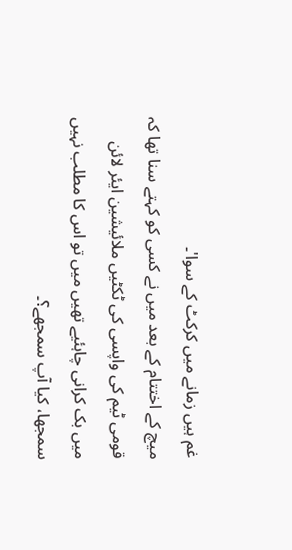غم ہیں زمانے میں کرکٹ کے سوا'۔
میچ کے اختتام کے بعد میں نے کسی کو کہتے سنا تھا کہ قومی ٹیم کی واپسی کی ٹکٹیں ملائیشین ایئر لائن میں بک کرانی چاہئیے تھیں میں تو اس کا مطلب نہیں سمجھا، کیا آپ سمجھے؟۔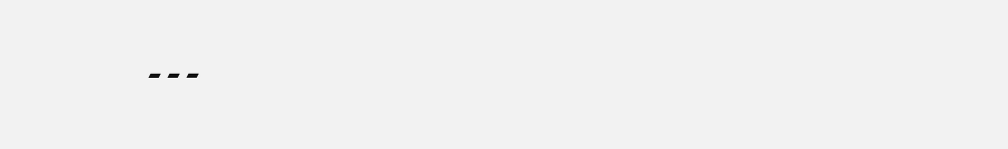۔۔۔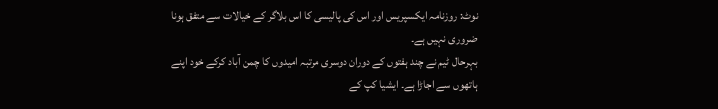نوٹ: روزنامہ ایکسپریس اور اس کی پالیسی کا اس بلاگر کے خیالات سے متفق ہونا ضروری نہیں ہے۔
بہرحال ٹیم نے چند ہفتوں کے دوران دوسری مرتبہ امیدوں کا چمن آباد کرکے خود اپنے ہاتھوں سے اجاڑا ہے۔ ایشیا کپ کے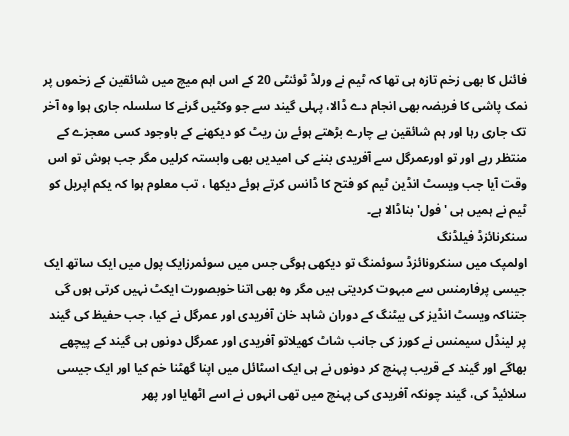فائنل کا بھی زخم تازہ ہی تھا کہ ٹیم نے ورلڈ ٹوئنٹی 20 کے اس اہم میچ میں شائقین کے زخموں پر نمک پاشی کا فریضہ بھی انجام دے ڈالا، پہلی گیند سے جو وکٹیں گرنے کا سلسلہ جاری ہوا وہ آخر تک جاری رہا اور ہم شائقین بے چارے بڑھتے ہوئے رن ریٹ کو دیکھنے کے باوجود کسی معجزے کے منتظر رہے اور تو اورعمرگل سے آفریدی بننے کی امیدیں بھی وابستہ کرلیں مگر جب ہوش تو اس وقت آیا جب ویسٹ انڈین ٹیم کو فتح کا ڈانس کرتے ہوئے دیکھا ، تب معلوم ہوا کہ یکم اپریل کو ٹیم نے ہمیں ہی 'فول' بناڈالا ہے۔
سنکرنائزڈ فیلڈنگ
اولمپک میں سنکرونائزڈ سوئمنگ تو دیکھی ہوگی جس میں سوئمرزایک پول میں ایک ساتھ ایک جیسی پرفارمنس سے مبہوت کردیتی ہیں مگر وہ بھی اتنا خوبصورت ایکٹ نہیں کرتی ہوں گی جتناکہ ویسٹ انڈیز کی بیٹنگ کے دوران شاہد خان آفریدی اور عمرگل نے کیا، جب حفیظ کی گیند پر لینڈل سیمنس نے کورز کی جانب شاٹ کھیلاتو آفریدی اور عمرگل دونوں ہی گیند کے پیچھے بھاگے اور گیند کے قریب پہنچ کر دونوں نے ہی ایک اسٹائل میں اپنا گھٹنا خم کیا اور ایک جیسی سلائیڈ کی، گیند چونکہ آفریدی کی پہنچ میں تھی انہوں نے اسے اٹھایا اور پھر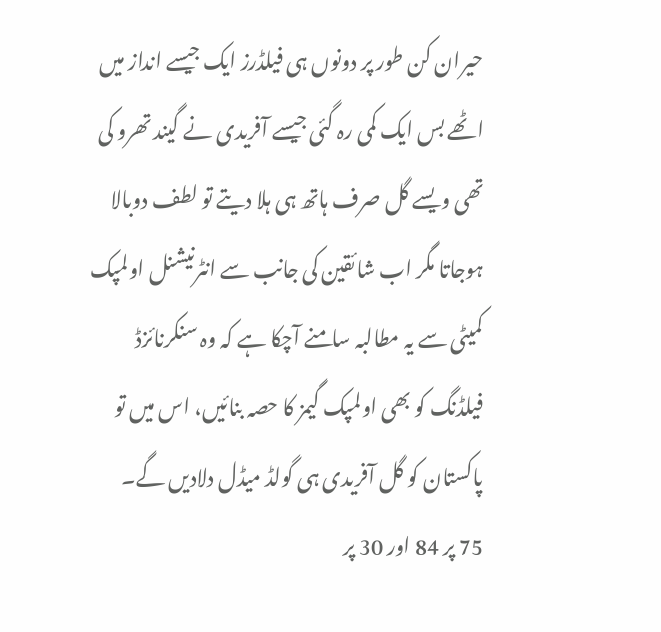حیران کن طور پر دونوں ہی فیلڈرز ایک جیسے انداز میں اٹھے بس ایک کمی رہ گئی جیسے آفریدی نے گیند تھرو کی تھی ویسے گل صرف ہاتھ ہی ہلا دیتے تو لطف دوبالا ہوجاتا مگر اب شائقین کی جانب سے انٹرنیشنل اولمپک کمیٹی سے یہ مطالبہ سامنے آچکا ہے کہ وہ سنکرنائزڈ فیلڈنگ کو بھی اولمپک گیمز کا حصہ بنائیں، اس میں تو پاکستان کو گل آفریدی ہی گولڈ میڈل دلادیں گے۔
75 پر 84 اور 30 پر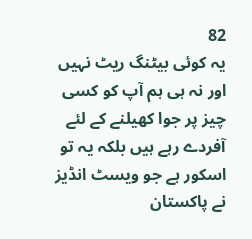82
یہ کوئی بیٹنگ ریٹ نہیں اور نہ ہی ہم آپ کو کسی چیز پر جوا کھیلنے کے لئے آفردے رہے ہیں بلکہ یہ تو اسکور ہے جو ویسٹ انڈیز نے پاکستان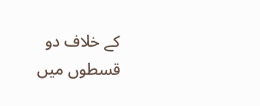کے خلاف دو قسطوں میں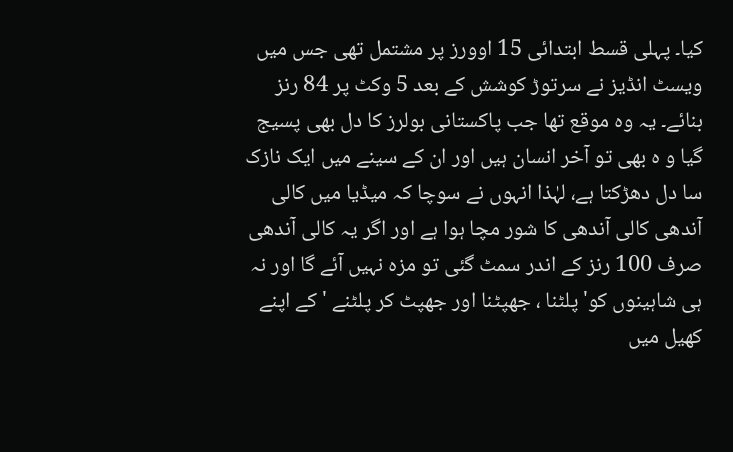کیا۔ پہلی قسط ابتدائی 15 اوورز پر مشتمل تھی جس میں ویسٹ انڈیز نے سرتوڑ کوشش کے بعد 5 وکٹ پر 84 رنز بنائے۔ یہ وہ موقع تھا جب پاکستانی بولرز کا دل بھی پسیج گیا و ہ بھی تو آخر انسان ہیں اور ان کے سینے میں ایک نازک سا دل دھڑکتا ہے، لہٰذا انہوں نے سوچا کہ میڈیا میں کالی آندھی کالی آندھی کا شور مچا ہوا ہے اور اگر یہ کالی آندھی صرف 100 رنز کے اندر سمٹ گئی تو مزہ نہیں آئے گا اور نہ ہی شاہینوں کو' پلٹنا ، جھپٹنا اور جھپٹ کر پلٹنے ' کے اپنے کھیل میں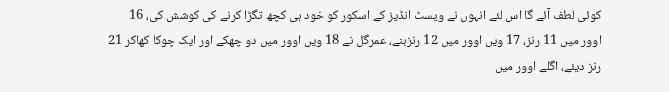کوئی لطف آئے گا اس لئے انہوں نے ویسٹ انڈیز کے اسکور کو خود ہی کچھ تگڑا کرنے کی کوشش کی، 16 اوور میں 11 رنز، 17 ویں اوور میں 12 رنزبنے، عمرگل نے 18 ویں اوور میں دو چھکے اور ایک چوکا کھاکر 21 رنز دیئے، اگلے اوور میں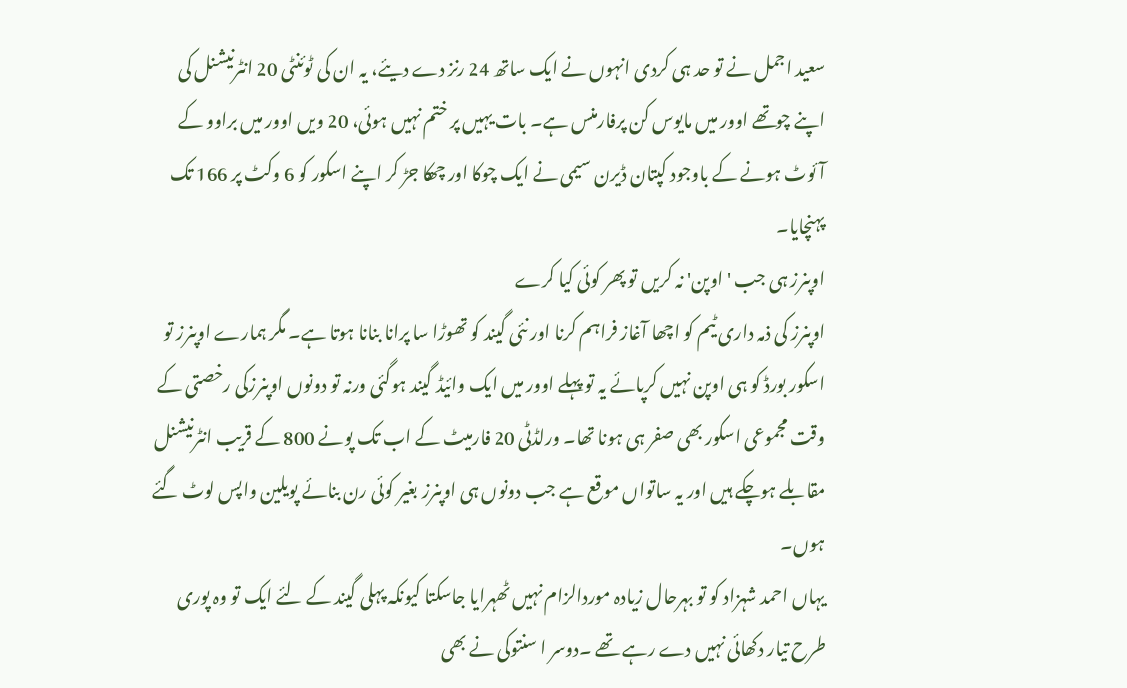سعید اجمل نے تو حد ہی کردی انہوں نے ایک ساتھ 24 رنز دے دیئے، یہ ان کی ٹوئنٹی 20 انٹرنیشنل کی اپنے چوتھے اوور میں مایوس کن پرفارمنس ہے۔ بات یہیں پر ختم نہیں ہوئی، 20 ویں اوور میں براوو کے آئوٹ ہونے کے باوجود کپتان ڈیرن سیمی نے ایک چوکا اور چھکا جڑ کر اپنے اسکور کو 6 وکٹ پر 166 تک پہنچایا۔
اوپنرز ہی جب 'اوپن' نہ کریں تو پھر کوئی کیا کرے
اوپنرز کی ذمہ داری ٹیم کو اچھا آغاز فراہم کرنا اور نئی گیند کو تھوڑا سا پرانا بنانا ہوتا ہے۔ مگر ہمارے اوپنرز تو اسکور بورڈ کو ہی اوپن نہیں کرپائے یہ تو پہلے اوور میں ایک وائیڈ گیند ہوگئی ورنہ تو دونوں اوپنرزکی رخصتی کے وقت مجموعی اسکور بھی صفر ہی ہونا تھا۔ ورلڈٹی 20 فارمیٹ کے اب تک پونے 800 کے قریب انٹرنیشنل مقابلے ہوچکے ہیں اور یہ ساتواں موقع ہے جب دونوں ہی اوپنرز بغیر کوئی رن بنائے پویلین واپس لوٹ گئے ہوں۔
یہاں احمد شہزاد کو تو بہرحال زیادہ موردالزام نہیں ٹھہرایا جاسکتا کیونکہ پہلی گیند کے لئے ایک تو وہ پوری طرح تیار دکھائی نہیں دے رہے تھے ۔دوسر ا سنتوکی نے بھی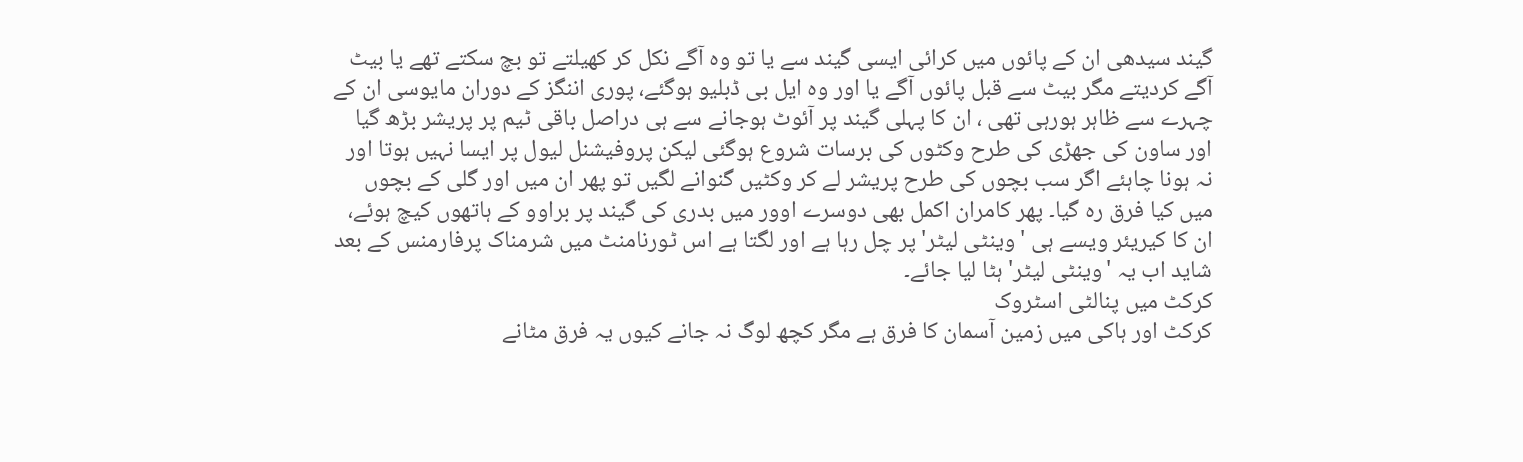گیند سیدھی ان کے پائوں میں کرائی ایسی گیند سے یا تو وہ آگے نکل کر کھیلتے تو بچ سکتے تھے یا بیٹ آگے کردیتے مگر بیٹ سے قبل پائوں آگے یا اور وہ ایل بی ڈبلیو ہوگئے، پوری اننگز کے دوران مایوسی ان کے چہرے سے ظاہر ہورہی تھی ، ان کا پہلی گیند پر آئوٹ ہوجانے سے ہی دراصل باقی ٹیم پر پریشر بڑھ گیا اور ساون کی جھڑی کی طرح وکٹوں کی برسات شروع ہوگئی لیکن پروفیشنل لیول پر ایسا نہیں ہوتا اور نہ ہونا چاہئے اگر سب بچوں کی طرح پریشر لے کر وکٹیں گنوانے لگیں تو پھر ان میں اور گلی کے بچوں میں کیا فرق رہ گیا۔ پھر کامران اکمل بھی دوسرے اوور میں بدری کی گیند پر براوو کے ہاتھوں کیچ ہوئے، ان کا کیریئر ویسے ہی ' وینٹی لیٹر' پر چل رہا ہے اور لگتا ہے اس ٹورنامنٹ میں شرمناک پرفارمنس کے بعد شاید اب یہ 'وینٹی لیٹر' ہٹا لیا جائے۔
کرکٹ میں پنالٹی اسٹروک
کرکٹ اور ہاکی میں زمین آسمان کا فرق ہے مگر کچھ لوگ نہ جانے کیوں یہ فرق مٹانے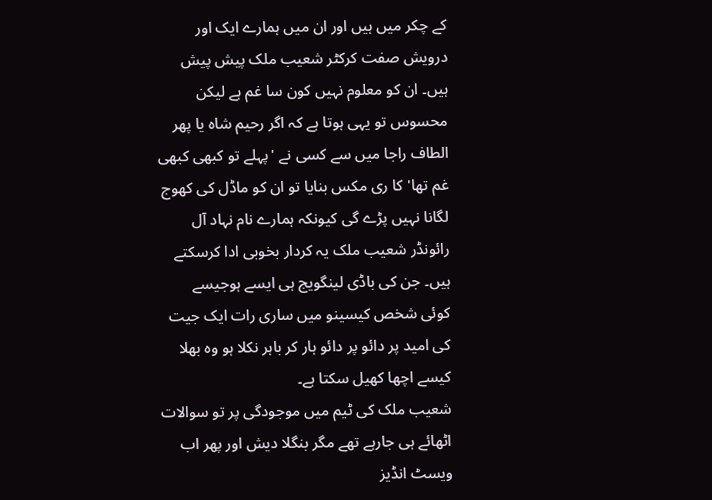کے چکر میں ہیں اور ان میں ہمارے ایک اور درویش صفت کرکٹر شعیب ملک پیش پیش ہیں۔ ان کو معلوم نہیں کون سا غم ہے لیکن محسوس تو یہی ہوتا ہے کہ اگر رحیم شاہ یا پھر الطاف راجا میں سے کسی نے 'پہلے تو کبھی کبھی غم تھا' کا ری مکس بنایا تو ان کو ماڈل کی کھوج لگانا نہیں پڑے گی کیونکہ ہمارے نام نہاد آل رائونڈر شعیب ملک یہ کردار بخوبی ادا کرسکتے ہیں۔ جن کی باڈی لینگویج ہی ایسے ہوجیسے کوئی شخص کیسینو میں ساری رات ایک جیت کی امید پر دائو پر دائو ہار کر باہر نکلا ہو وہ بھلا کیسے اچھا کھیل سکتا ہے۔
شعیب ملک کی ٹیم میں موجودگی پر تو سوالات اٹھائے ہی جارہے تھے مگر بنگلا دیش اور پھر اب ویسٹ انڈیز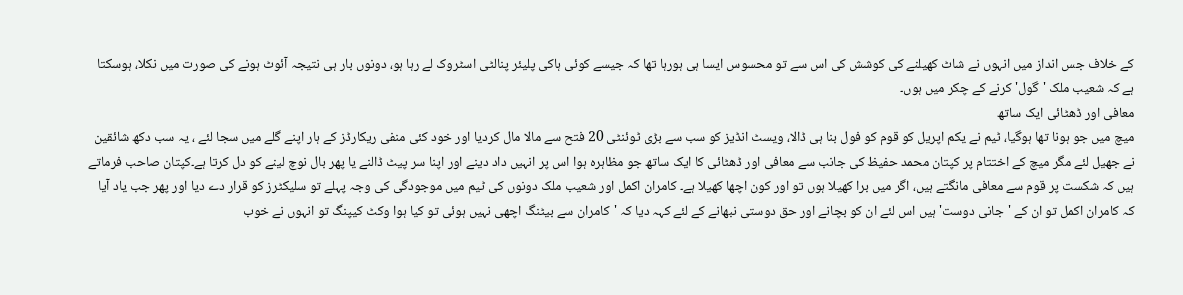کے خلاف جس انداز میں انہوں نے شاٹ کھیلنے کی کوشش کی اس سے تو محسوس ایسا ہی ہورہا تھا کہ جیسے کوئی ہاکی پلیئر پنالٹی اسٹروک لے رہا ہو، دونوں بار ہی نتیجہ آئوٹ ہونے کی صورت میں نکلا، ہوسکتا ہے کہ شعیب ملک 'گول' کرنے کے چکر میں ہوں۔
معافی اور ڈھٹائی ایک ساتھ
میچ میں جو ہونا تھا ہوگیا، ٹیم نے یکم اپریل کو قوم کو فول بنا ہی ڈالا، ویسٹ انڈیز کو سب سے بڑی ٹوئنٹی 20 فتح سے مالا مال کردیا اور خود کئی منفی ریکارڈز کے ہار اپنے گلے میں سجا لئے ، یہ سب دکھ شائقین نے جھیل لئے مگر میچ کے اختتام پر کپتان محمد حفیظ کی جانب سے معافی اور ڈھٹائی کا ایک ساتھ جو مظاہرہ ہوا اس پر انہیں داد دینے اور اپنا سر پیٹ ڈالنے یا پھر بال نوچ لینے کو دل کرتا ہے۔کپتان صاحب فرماتے ہیں کہ شکست پر قوم سے معافی مانگتے ہیں، اگر میں برا کھیلا ہوں تو اور کون اچھا کھیلا ہے۔ کامران اکمل اور شعیب ملک دونوں کی ٹیم میں موجودگی کی وجہ پہلے تو سلیکٹرز کو قرار دے دیا اور پھر جب یاد آیا کہ کامران اکمل تو ان کے 'جانی دوست' ہیں اس لئے ان کو بچانے اور حق دوستی نبھانے کے لئے کہہ دیا کہ 'کامران سے بیٹنگ اچھی نہیں ہوئی تو کیا ہوا وکٹ کیپنگ تو انہوں نے خوب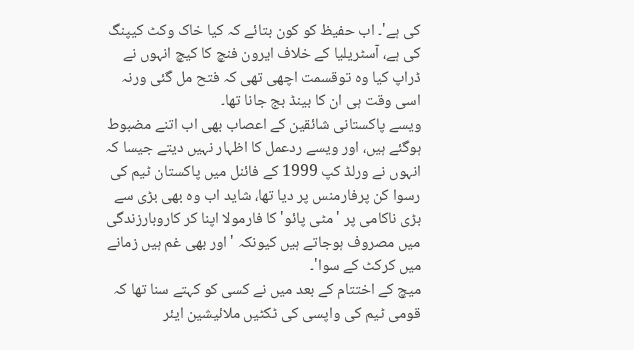کی ہے'۔ اب حفیظ کو کون بتائے کہ کیا خاک وکٹ کیپنگ کی ہے، آسٹریلیا کے خلاف ایرون فنچ کا کیچ انہوں نے ڈراپ کیا وہ توقسمت اچھی تھی کہ فتح مل گئی ورنہ اسی وقت ہی ان کا بینڈ بج جانا تھا۔
ویسے پاکستانی شائقین کے اعصاب بھی اب اتنے مضبوط ہوگئے ہیں، اور ویسے ردعمل کا اظہار نہیں دیتے جیسا کہ انہوں نے ورلڈ کپ 1999 کے فائنل میں پاکستان ٹیم کی رسوا کن پرفارمنس پر دیا تھا، شاید اب وہ بھی بڑی سے بڑی ناکامی پر 'مٹی پائو' کا فارمولا اپنا کر کاروبارزندگی میں مصروف ہوجاتے ہیں کیونکہ 'اور بھی غم ہیں زمانے میں کرکٹ کے سوا'۔
میچ کے اختتام کے بعد میں نے کسی کو کہتے سنا تھا کہ قومی ٹیم کی واپسی کی ٹکٹیں ملائیشین ایئر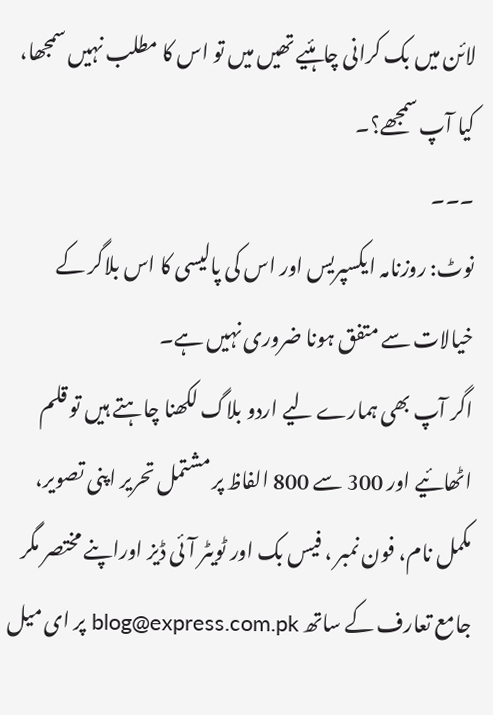لائن میں بک کرانی چاہئیے تھیں میں تو اس کا مطلب نہیں سمجھا، کیا آپ سمجھے؟۔
۔۔۔
نوٹ: روزنامہ ایکسپریس اور اس کی پالیسی کا اس بلاگر کے خیالات سے متفق ہونا ضروری نہیں ہے۔
اگر آپ بھی ہمارے لیے اردو بلاگ لکھنا چاہتے ہیں تو قلم اٹھائیے اور 300 سے 800 الفاظ پر مشتمل تحریر اپنی تصویر، مکمل نام، فون نمبر ، فیس بک اور ٹویٹر آئی ڈیز اوراپنے مختصر مگر جامع تعارف کے ساتھ blog@express.com.pk پر ای میل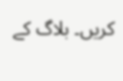کریں۔ بلاگ کے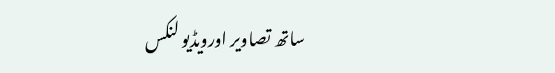ساتھ تصاویر اورویڈیو لنکس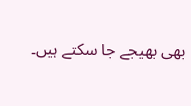بھی بھیجے جا سکتے ہیں۔